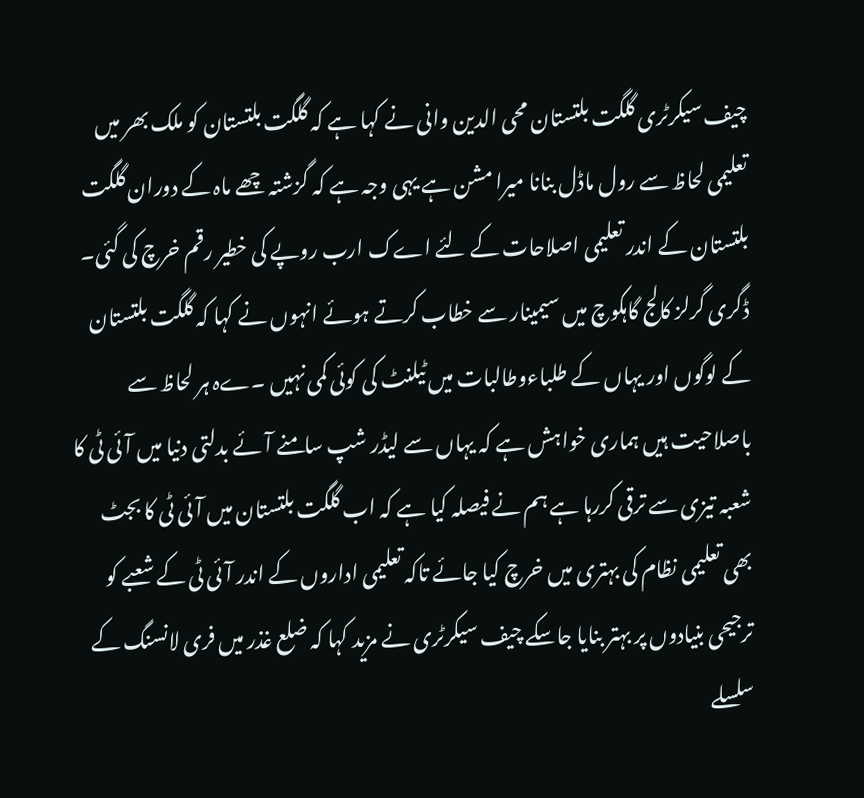چیف سیکرٹری گلگت بلتستان محی الدین وانی نے کہا ہے کہ گلگت بلتستان کو ملک بھر میں تعلیمی لحاظ سے رول ماڈل بنانا میرا مشن ہے یہی وجہ ہے کہ گزشتہ چھے ماہ کے دوران گلگت بلتستان کے اندر تعلیمی اصلاحات کے لئے اےک ارب روپے کی خطیر رقم خرچ کی گئی۔ ڈگری گرلز کالج گاہکوچ میں سیمینار سے خطاب کرتے ہوئے انہوں نے کہا کہ گلگت بلتستان کے لوگوں اور یہاں کے طلباءوطالبات میں ٹیلنٹ کی کوئی کمی نہیں ۔ےہ ہر لحاظ سے باصلاحیت ہیں ہماری خواہش ہے کہ یہاں سے لیڈر شپ سامنے آئے بدلتی دنیا میں آئی ٹی کا شعبہ تیزی سے ترقی کررہا ہے ہم نے فیصلہ کیا ہے کہ اب گلگت بلتستان میں آئی ٹی کا بجٹ بھی تعلیمی نظام کی بہتری میں خرچ کیا جائے تاکہ تعلیمی اداروں کے اندر آئی ٹی کے شعبے کو ترجیحی بنیادوں پر بہتر بنایا جاسکے چیف سیکرٹری نے مزید کہا کہ ضلع غذر میں فری لانسنگ کے سلسلے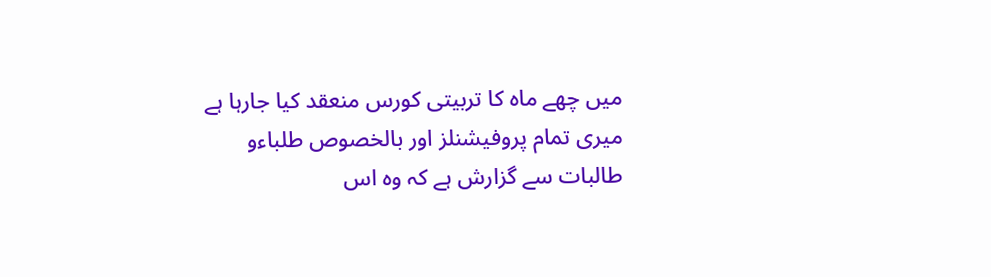میں چھے ماہ کا تربیتی کورس منعقد کیا جارہا ہے میری تمام پروفیشنلز اور بالخصوص طلباءو طالبات سے گزارش ہے کہ وہ اس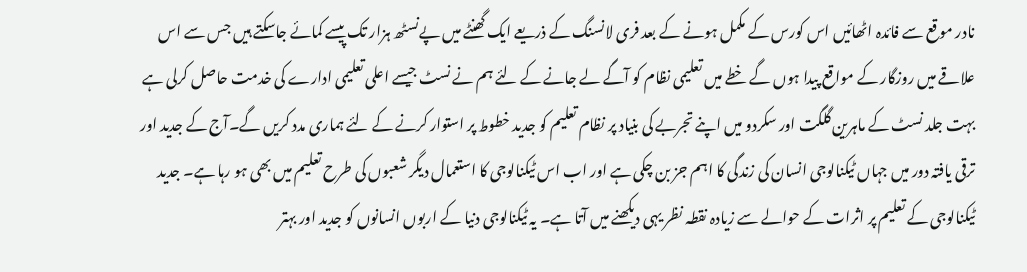نادر موقع سے فائدہ اٹھائیں اس کورس کے مکمل ہونے کے بعد فری لانسنگ کے ذریعے ایک گھنٹے میں پےنسٹھ ہزار تک پیسے کمائے جاسکتے ہیں جس سے اس علاقے میں روزگار کے مواقع پیدا ہوں گے خطے میں تعلیمی نظام کو آگے لے جانے کے لئے ہم نے نسٹ جیسے اعلی تعلیمی ادارے کی خدمت حاصل کرلی ہے بہت جلد نسٹ کے ماہرین گلگت اور سکردو میں اپنے تجربے کی بنیاد پر نظام تعلیم کو جدید خطوط پر استوار کرنے کے لئے ہماری مدد کریں گے۔آج کے جدید اور ترقی یافتہ دور میں جہاں ٹیکنالوجی انسان کی زندگی کا اہم جز بن چکی ہے اور اب اس ٹیکنالوجی کا استعمال دیگر شعبوں کی طرح تعلیم میں بھی ہو رہا ہے۔ جدید ٹیکنالوجی کے تعلیم پر اثرات کے حوالے سے زیادہ نقطہ نظر یہی دیکھنے میں آتا ہے۔ یہ ٹیکنالوجی دنیا کے اربوں انسانوں کو جدید اور بہتر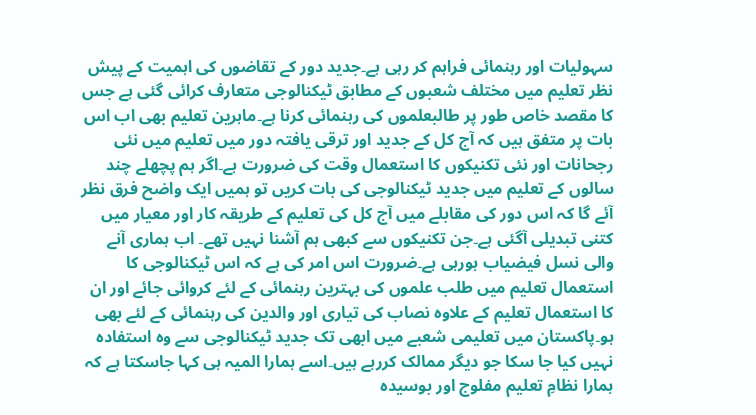سہولیات اور رہنمائی فراہم کر رہی ہے۔جدید دور کے تقاضوں کی اہمیت کے پیش نظر تعلیم میں مختلف شعبوں کے مطابق ٹیکنالوجی متعارف کرائی گئی ہے جس کا مقصد خاص طور پر طالبعلموں کی رہنمائی کرنا ہے۔ماہرین تعلیم بھی اب اس بات پر متفق ہیں کہ آج کل کے جدید اور ترقی یافتہ دور میں تعلیم میں نئی رجحانات اور نئی تکنیکوں کا استعمال وقت کی ضرورت ہے۔اگر ہم پچھلے چند سالوں کے تعلیم میں جدید ٹیکنالوجی کی بات کریں تو ہمیں ایک واضح فرق نظر آئے گا کہ اس دور کی مقابلے میں آج کل کی تعلیم کے طریقہ کار اور معیار میں کتنی تبدیلی آگئی ہے۔جن تکنیکوں سے کبھی ہم آشنا نہیں تھے۔ اب ہماری آنے والی نسل فیضیاب ہورہی ہے۔ضرورت اس امر کی ہے کہ اس ٹیکنالوجی کا استعمال تعلیم میں طلب علموں کی بہترین رہنمائی کے لئے کروائی جائے اور ان کا استعمال تعلیم کے علاوہ نصاب کی تیاری اور والدین کی رہنمائی کے لئے بھی ہو۔پاکستان میں تعلیمی شعبے میں ابھی تک جدید ٹیکنالوجی سے وہ استفادہ نہیں کیا جا سکا جو دیگر ممالک کررہے ہیں۔اسے ہمارا المیہ ہی کہا جاسکتا ہے کہ ہمارا نظامِ تعلیم مفلوج اور بوسیدہ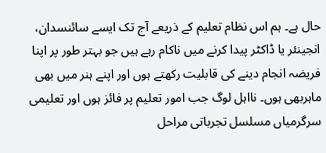حال ہے۔ ہم اس نظام تعلیم کے ذریعے آج تک ایسے سائنسدان، انجینئر یا ڈاکٹر پیدا کرنے میں ناکام رہے ہیں جو بہتر طور پر اپنا فریضہ انجام دینے کی قابلیت رکھتے ہوں اور اپنے ہنر میں بھی ماہربھی ہوں۔ نااہل لوگ جب امور تعلیم پر فائز ہوں اور تعلیمی سرگرمیاں مسلسل تجرباتی مراحل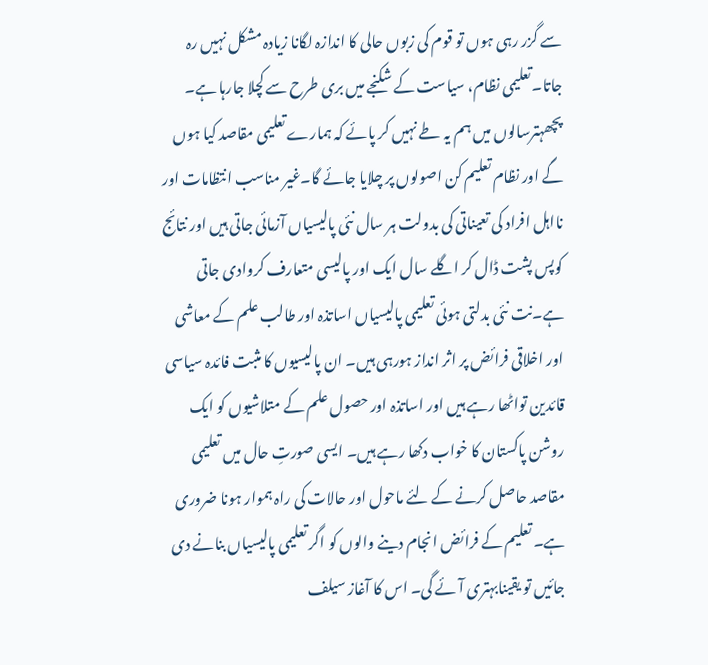سے گزر رہی ہوں تو قوم کی زبوں حالی کا اندازہ لگانا زیادہ مشکل نہیں رہ جاتا۔تعلیمی نظام، سیاست کے شکنجے میں بری طرح سے کچلا جارہا ہے۔ پچھہترسالوں میں ہم یہ طے نہیں کر پائے کہ ہمارے تعلیمی مقاصد کیا ہوں گے اور نظام تعلیم کن اصولوں پر چلایا جائے گا۔غیر مناسب انتظامات اور نااہل افراد کی تعیناتی کی بدولت ہر سال نئی پالیسیاں آزمائی جاتی ہیں اور نتائج کوپس پشت ڈال کر اگلے سال ایک اور پالیسی متعارف کروادی جاتی ہے۔نت نئی بدلتی ہوئی تعلیمی پالیسیاں اساتذہ اور طالب علم کے معاشی اور اخلاقی فرائض پر اثر انداز ہورہی ہیں۔ ان پالیسیوں کا مثبت فائدہ سیاسی قائدین تواٹھا رہے ہیں اور اساتذہ اور حصول علم کے متلاشیوں کو ایک روشن پاکستان کا خواب دکھا رہے ہیں۔ ایسی صورتِ حال میں تعلیمی مقاصد حاصل کرنے کے لئے ماحول اور حالات کی راہ ہموار ہونا ضروری ہے۔ تعلیم کے فرائض انجام دینے والوں کو اگر تعلیمی پالیسیاں بنانے دی جائیں تو یقینابہتری آئے گی۔ اس کا آغاز سیلف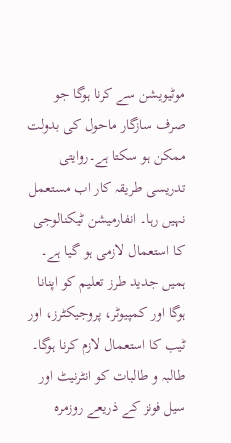موٹیویشن سے کرنا ہوگا جو صرف سازگار ماحول کی بدولت ممکن ہو سکتا ہے۔روایتی تدریسی طریقہ کار اب مستعمل نہیں رہا۔ انفارمیشن ٹیکنالوجی کا استعمال لازمی ہو گیا ہے۔ ہمیں جدید طرز تعلیم کو اپنانا ہوگا اور کمپیوٹر، پروجیکٹرز، اور ٹیب کا استعمال لازم کرنا ہوگا۔ طالبہ و طالبات کو انٹرنیٹ اور سیل فونز کے ذریعے روزمرہ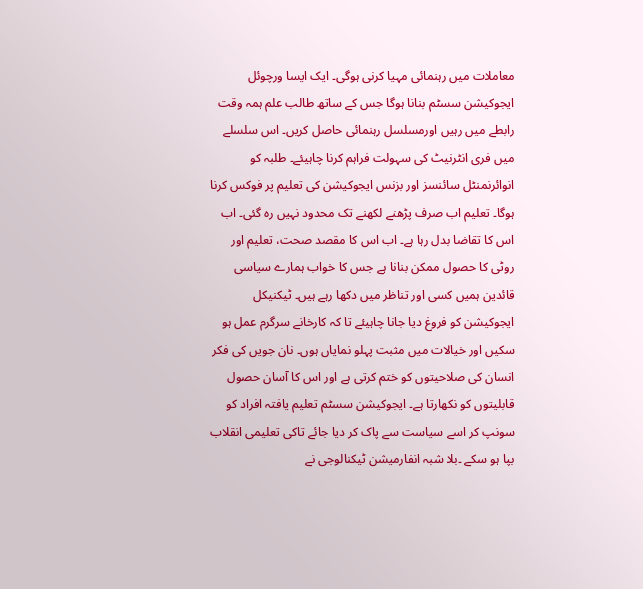معاملات میں رہنمائی مہیا کرنی ہوگی۔ ایک ایسا ورچوئل ایجوکیشن سسٹم بنانا ہوگا جس کے ساتھ طالب علم ہمہ وقت رابطے میں رہیں اورمسلسل رہنمائی حاصل کریں۔ اس سلسلے میں فری انٹرنیٹ کی سہولت فراہم کرنا چاہیئے۔ طلبہ کو انوائرنمنٹل سائنسز اور بزنس ایجوکیشن کی تعلیم پر فوکس کرنا ہوگا۔ تعلیم اب صرف پڑھنے لکھنے تک محدود نہیں رہ گئی۔ اب اس کا تقاضا بدل رہا ہے۔ اب اس کا مقصد صحت، تعلیم اور روٹی کا حصول ممکن بنانا ہے جس کا خواب ہمارے سیاسی قائدین ہمیں کسی اور تناظر میں دکھا رہے ہیں۔ ٹیکنیکل ایجوکیشن کو فروغ دیا جانا چاہیئے تا کہ کارخانے سرگرم عمل ہو سکیں اور خیالات میں مثبت پہلو نمایاں ہوں۔ نان جویں کی فکر انسان کی صلاحیتوں کو ختم کرتی ہے اور اس کا آسان حصول قابلیتوں کو نکھارتا ہے۔ ایجوکیشن سسٹم تعلیم یافتہ افراد کو سونپ کر اسے سیاست سے پاک کر دیا جائے تاکی تعلیمی انقلاب بپا ہو سکے ۔بلا شبہ انفارمیشن ٹیکنالوجی نے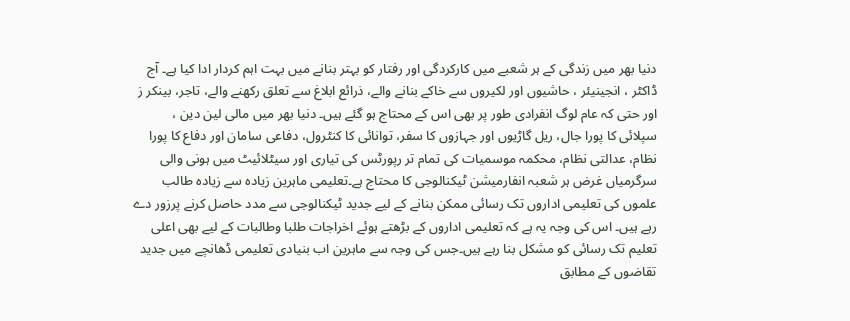دنیا بھر میں زندگی کے ہر شعبے میں کارکردگی اور رفتار کو بہتر بنانے میں بہت اہم کردار ادا کیا ہے۔ آج ڈاکٹر ، انجینیئر ، حاشیوں اور لکیروں سے خاکے بنانے والے، ذرائع ابلاغ سے تعلق رکھنے والے، تاجر، بینکر ز اور حتی کہ عام لوگ انفرادی طور پر بھی اس کے محتاج ہو گئے ہیں۔ دنیا بھر میں مالی لین دین ، سپلائی کا پورا جال، ریل گاڑیوں اور جہازوں کا سفر، توانائی کا کنٹرول، دفاعی سامان اور دفاع کا پورا نظام، عدالتی نظام، محکمہ موسمیات کی تمام تر رپورٹس کی تیاری اور سیٹلائیٹ میں ہونی والی سرگرمیاں غرض ہر شعبہ انفارمیشن ٹیکنالوجی کا محتاج ہے۔تعلیمی ماہرین زیادہ سے زیادہ طالب علموں کی تعلیمی اداروں تک رسائی ممکن بنانے کے لیے جدید ٹیکنالوجی سے مدد حاصل کرنے پرزور دے رہے ہیں۔ اس کی وجہ یہ ہے کہ تعلیمی اداروں کے بڑھتے ہوئے اخراجات طلبا وطالبات کے لیے بھی اعلی تعلیم تک رسائی کو مشکل بنا رہے ہیں۔جس کی وجہ سے ماہرین اب بنیادی تعلیمی ڈھانچے میں جدید تقاضوں کے مطابق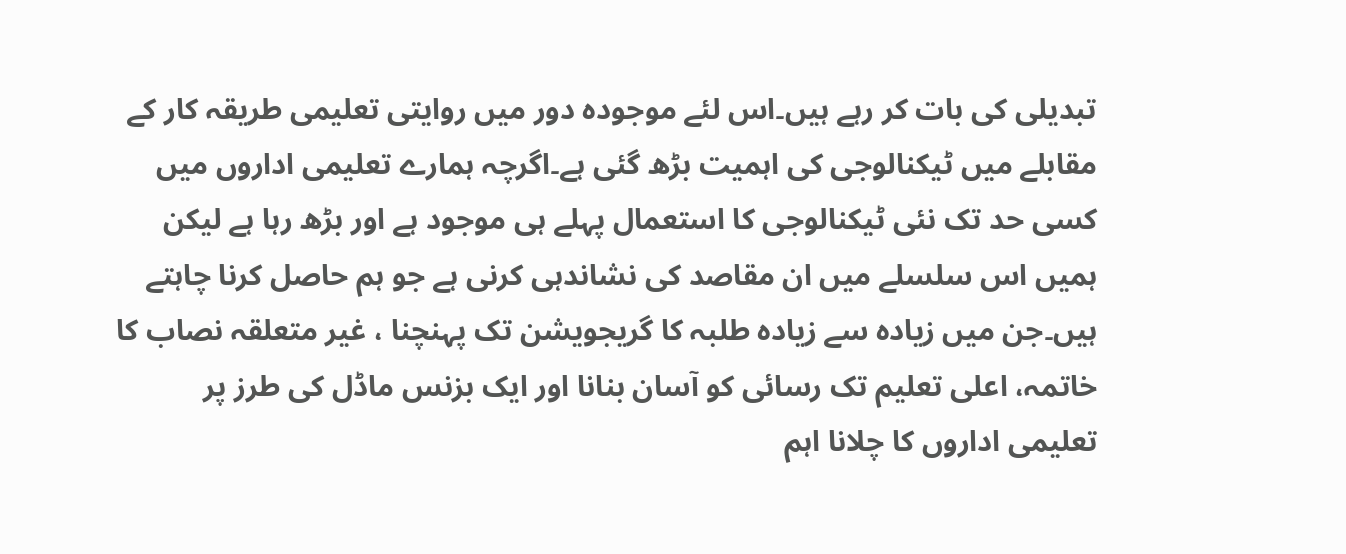تبدیلی کی بات کر رہے ہیں۔اس لئے موجودہ دور میں روایتی تعلیمی طریقہ کار کے مقابلے میں ٹیکنالوجی کی اہمیت بڑھ گئی ہے۔اگرچہ ہمارے تعلیمی اداروں میں کسی حد تک نئی ٹیکنالوجی کا استعمال پہلے ہی موجود ہے اور بڑھ رہا ہے لیکن ہمیں اس سلسلے میں ان مقاصد کی نشاندہی کرنی ہے جو ہم حاصل کرنا چاہتے ہیں۔جن میں زیادہ سے زیادہ طلبہ کا گریجویشن تک پہنچنا ، غیر متعلقہ نصاب کا خاتمہ، اعلی تعلیم تک رسائی کو آسان بنانا اور ایک بزنس ماڈل کی طرز پر تعلیمی اداروں کا چلانا اہم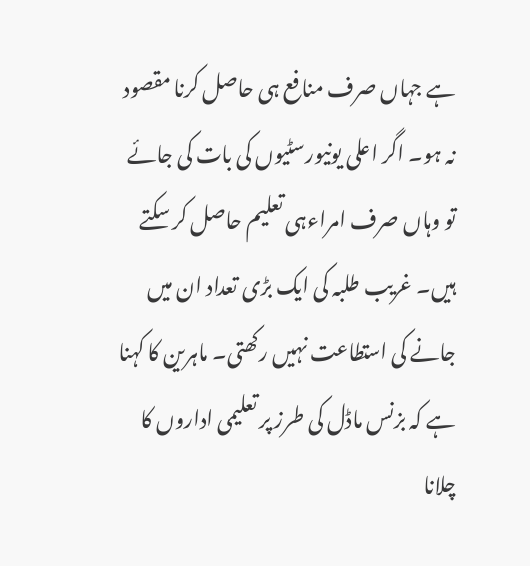ہے جہاں صرف منافع ہی حاصل کرنا مقصود نہ ہو۔ اگر اعلی یونیورسٹیوں کی بات کی جائے تو وہاں صرف امراءہی تعلیم حاصل کر سکتے ہیں۔ غریب طلبہ کی ایک بڑی تعداد ان میں جانے کی استطاعت نہیں رکھتی۔ ماہرین کا کہنا ہے کہ بزنس ماڈل کی طرز پر تعلیمی اداروں کا چلانا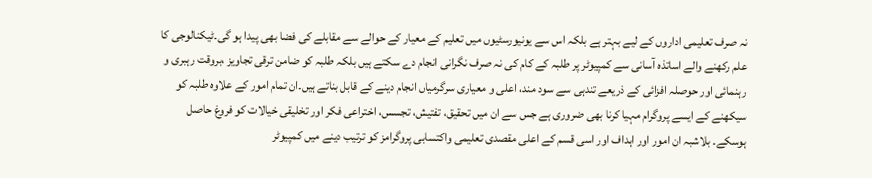نہ صرف تعلیمی اداروں کے لیے بہتر ہے بلکہ اس سے یونیورسٹیوں میں تعلیم کے معیار کے حوالے سے مقابلے کی فضا بھی پیدا ہو گی۔ٹیکنالوجی کا علم رکھنے والے اساتذہ آسانی سے کمپیوٹر پر طلبہ کے کام کی نہ صرف نگرانی انجام دے سکتے ہیں بلکہ طلبہ کو ضامن ترقی تجاویز ،بروقت رہبری و رہنمائی اور حوصلہ افزائی کے ذریعے تندہی سے سود مند، اعلی و معیاری سرگرمیاں انجام دینے کے قابل بناتے ہیں۔ان تمام امور کے علاوہ طلبہ کو سیکھنے کے ایسے پروگرام مہیا کرنا بھی ضروری ہے جس سے ان میں تحقیق، تفتیش، تجسس، اختراعی فکر اور تخلیقی خیالات کو فروغ حاصل ہوسکے۔ بلاشبہ ان امور اور اہداف اور اسی قسم کے اعلی مقصدی تعلیمی واکتسابی پروگرامز کو ترتیب دینے میں کمپیوٹر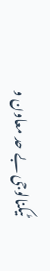ٹیکنالوجی بے حد معاون و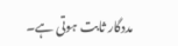مددگار ثابت ہوتی ہے۔